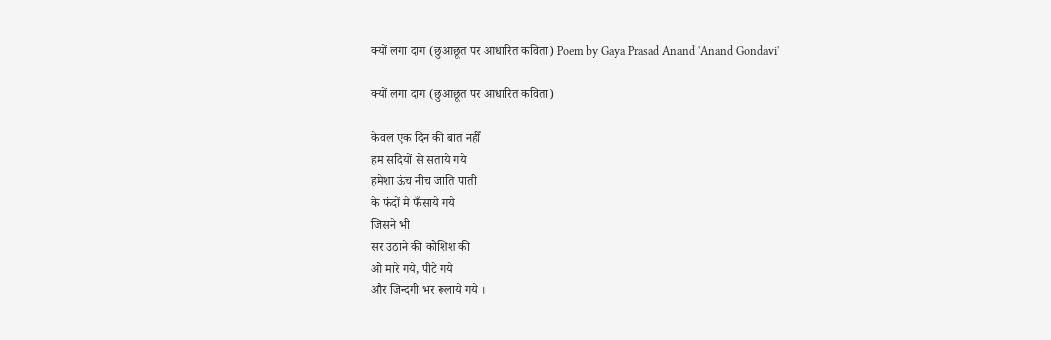क्यों लगा दाग (छुआछूत पर आधारित कविता) Poem by Gaya Prasad Anand 'Anand Gondavi'

क्यों लगा दाग (छुआछूत पर आधारित कविता)

केवल एक दिन की बात नहीँ
हम सदियों से सताये गये
हमेशा ऊंच नीच जाति पाती
के फंदों मे फँसाये गये
जिसने भी
सर उठाने की कोशिश की
ओ मारे गये, पीटे गये
और जिन्दगी भर रूलाये गये ।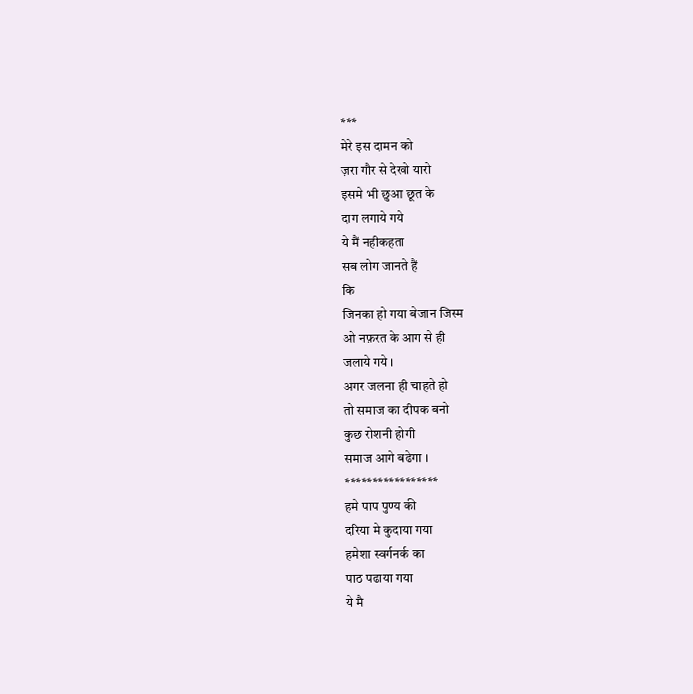***
मेरे इस दामन को
ज़रा गौर से देखो यारो
इसमे भी छुआ छूत के
दाग लगाये गये
ये मैं नहीकहता
सब लोग जानते हैं
कि
जिनका हो गया बेजान जिस्म
ओ नफ़रत के आग से ही
जलाये गये ।
अगर जलना ही चाहते हो
तो समाज का दीपक बनो
कुछ रोशनी होगी
समाज आगे बढेगा ।
*****************
हमे पाप पुण्य की
दरिया मे कुदाया गया
हमेशा स्वर्गनर्क का
पाठ पढाया गया
ये मै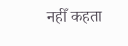नहीँ कहता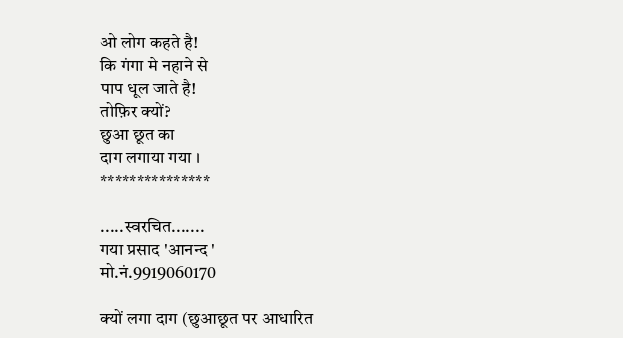ओ लोग कहते है!
कि गंगा मे नहाने से
पाप धूल जाते है!
तोफ़िर क्यों?
छुआ छूत का
दाग लगाया गया ।
***************

.....स्वरचित.......
गया प्रसाद 'आनन्द '
मो.नं.9919060170

क्यों लगा दाग (छुआछूत पर आधारित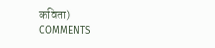कविता)
COMMENTS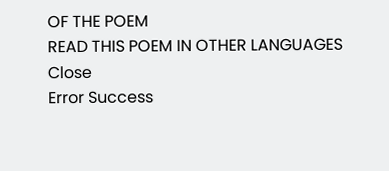OF THE POEM
READ THIS POEM IN OTHER LANGUAGES
Close
Error Success